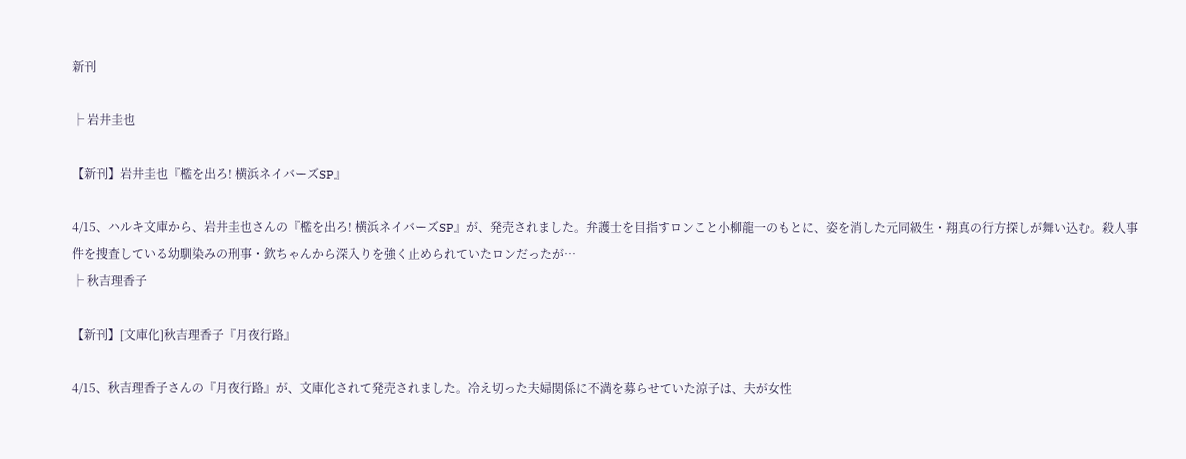新刊

├ 岩井圭也

【新刊】岩井圭也『檻を出ろ! 横浜ネイバーズSP』

4/15、ハルキ文庫から、岩井圭也さんの『檻を出ろ! 横浜ネイバーズSP』が、発売されました。弁護士を目指すロンこと小柳龍一のもとに、姿を消した元同級生・翔真の行方探しが舞い込む。殺人事件を捜査している幼馴染みの刑事・欽ちゃんから深入りを強く止められていたロンだったが…
├ 秋吉理香子

【新刊】[文庫化]秋吉理香子『月夜行路』

4/15、秋吉理香子さんの『月夜行路』が、文庫化されて発売されました。冷え切った夫婦関係に不満を募らせていた涼子は、夫が女性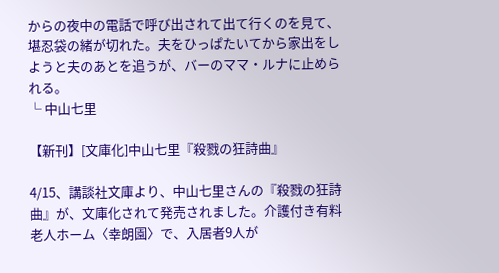からの夜中の電話で呼び出されて出て行くのを見て、堪忍袋の緒が切れた。夫をひっぱたいてから家出をしようと夫のあとを追うが、バーのママ・ルナに止められる。
└ 中山七里

【新刊】[文庫化]中山七里『殺戮の狂詩曲』

4/15、講談社文庫より、中山七里さんの『殺戮の狂詩曲』が、文庫化されて発売されました。介護付き有料老人ホーム〈幸朗園〉で、入居者9人が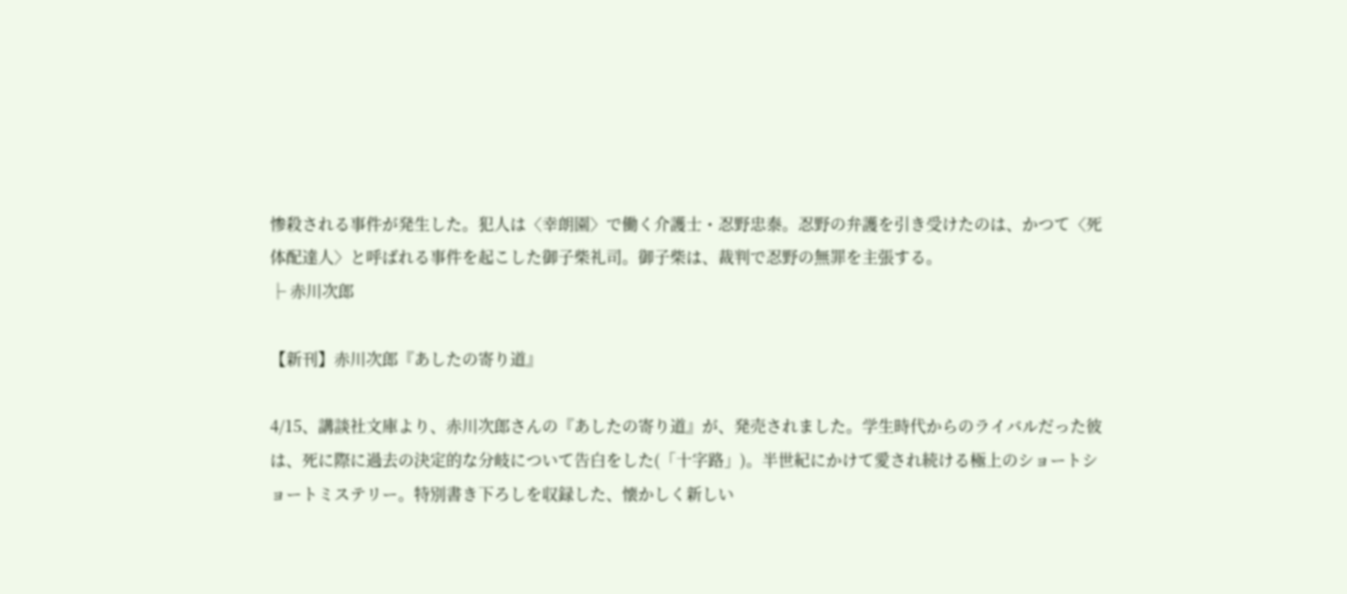惨殺される事件が発生した。犯人は〈幸朗園〉で働く介護士・忍野忠泰。忍野の弁護を引き受けたのは、かつて〈死体配達人〉と呼ばれる事件を起こした御子柴礼司。御子柴は、裁判で忍野の無罪を主張する。
├ 赤川次郎

【新刊】赤川次郎『あしたの寄り道』

4/15、講談社文庫より、赤川次郎さんの『あしたの寄り道』が、発売されました。学生時代からのライバルだった彼は、死に際に過去の決定的な分岐について告白をした(「十字路」)。半世紀にかけて愛され続ける極上のショートショートミステリー。特別書き下ろしを収録した、懐かしく新しい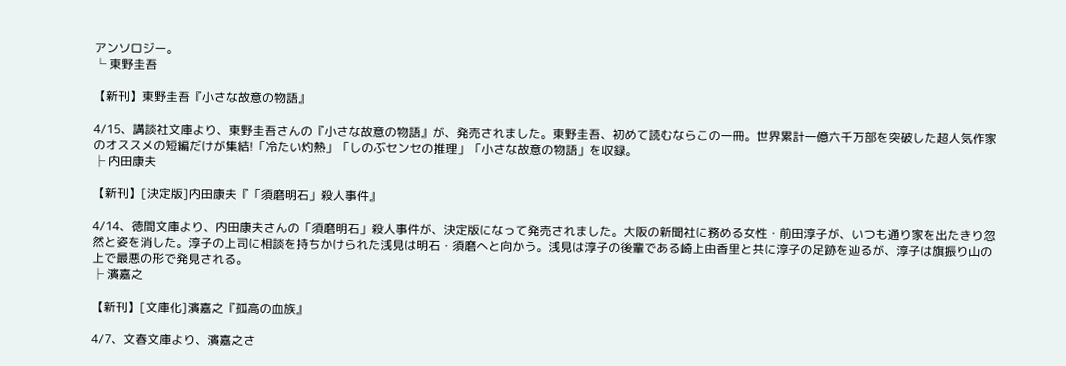アンソロジー。
└ 東野圭吾

【新刊】東野圭吾『小さな故意の物語』

4/15、講談社文庫より、東野圭吾さんの『小さな故意の物語』が、発売されました。東野圭吾、初めて読むならこの一冊。世界累計一億六千万部を突破した超人気作家のオススメの短編だけが集結!「冷たい灼熱」「しのぶセンセの推理」「小さな故意の物語」を収録。
├ 内田康夫

【新刊】[決定版]内田康夫『「須磨明石」殺人事件』

4/14、徳間文庫より、内田康夫さんの「須磨明石」殺人事件が、決定版になって発売されました。大阪の新聞社に務める女性・前田淳子が、いつも通り家を出たきり忽然と姿を消した。淳子の上司に相談を持ちかけられた浅見は明石・須磨へと向かう。浅見は淳子の後輩である崎上由香里と共に淳子の足跡を辿るが、淳子は旗振り山の上で最悪の形で発見される。
├ 濱嘉之

【新刊】[文庫化]濱嘉之『孤高の血族』

4/7、文春文庫より、濱嘉之さ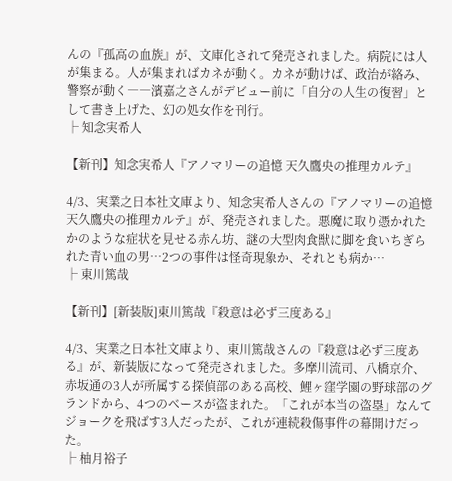んの『孤高の血族』が、文庫化されて発売されました。病院には人が集まる。人が集まればカネが動く。カネが動けば、政治が絡み、警察が動く――濱嘉之さんがデビュー前に「自分の人生の復習」として書き上げた、幻の処女作を刊行。
├ 知念実希人

【新刊】知念実希人『アノマリーの追憶 天久鷹央の推理カルテ』

4/3、実業之日本社文庫より、知念実希人さんの『アノマリーの追憶 天久鷹央の推理カルテ』が、発売されました。悪魔に取り憑かれたかのような症状を見せる赤ん坊、謎の大型肉食獣に脚を食いちぎられた青い血の男…2つの事件は怪奇現象か、それとも病か…
├ 東川篤哉

【新刊】[新装版]東川篤哉『殺意は必ず三度ある』

4/3、実業之日本社文庫より、東川篤哉さんの『殺意は必ず三度ある』が、新装版になって発売されました。多摩川流司、八橋京介、赤坂通の3人が所属する探偵部のある高校、鯉ヶ窪学園の野球部のグランドから、4つのベースが盗まれた。「これが本当の盗塁」なんてジョークを飛ばす3人だったが、これが連続殺傷事件の幕開けだった。
├ 柚月裕子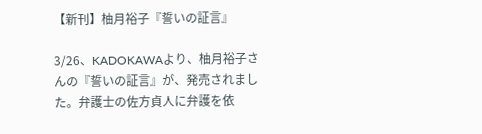【新刊】柚月裕子『誓いの証言』

3/26、KADOKAWAより、柚月裕子さんの『誓いの証言』が、発売されました。弁護士の佐方貞人に弁護を依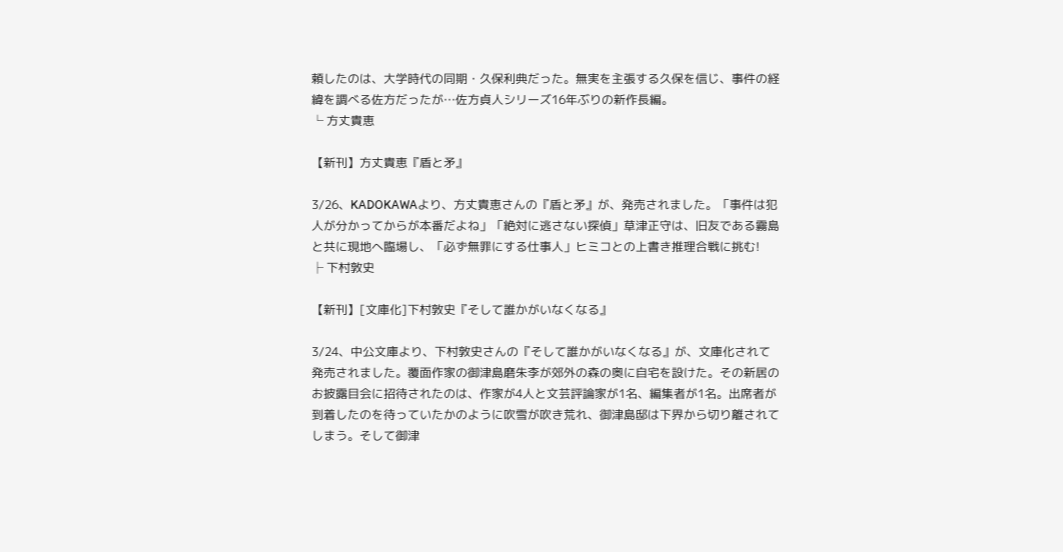頼したのは、大学時代の同期・久保利典だった。無実を主張する久保を信じ、事件の経緯を調べる佐方だったが…佐方貞人シリーズ16年ぶりの新作長編。
└ 方丈貴恵

【新刊】方丈貴恵『盾と矛』

3/26、KADOKAWAより、方丈貴恵さんの『盾と矛』が、発売されました。「事件は犯人が分かってからが本番だよね」「絶対に逃さない探偵」草津正守は、旧友である霧島と共に現地へ臨場し、「必ず無罪にする仕事人」ヒミコとの上書き推理合戦に挑む!
├ 下村敦史

【新刊】[文庫化]下村敦史『そして誰かがいなくなる』

3/24、中公文庫より、下村敦史さんの『そして誰かがいなくなる』が、文庫化されて発売されました。覆面作家の御津島磨朱李が郊外の森の奥に自宅を設けた。その新居のお披露目会に招待されたのは、作家が4人と文芸評論家が1名、編集者が1名。出席者が到着したのを待っていたかのように吹雪が吹き荒れ、御津島邸は下界から切り離されてしまう。そして御津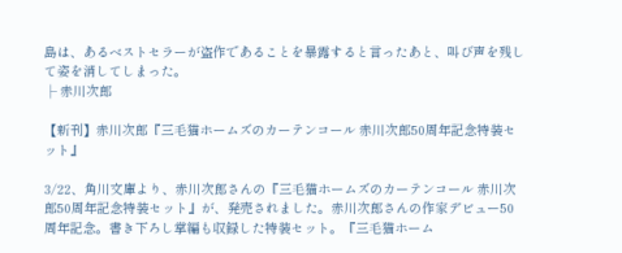島は、あるベストセラーが盗作であることを暴露すると言ったあと、叫び声を残して姿を消してしまった。
├ 赤川次郎

【新刊】赤川次郎『三毛猫ホームズのカーテンコール 赤川次郎50周年記念特装セット』

3/22、角川文庫より、赤川次郎さんの『三毛猫ホームズのカーテンコール 赤川次郎50周年記念特装セット』が、発売されました。赤川次郎さんの作家デビュー50周年記念。書き下ろし掌編も収録した特装セット。『三毛猫ホーム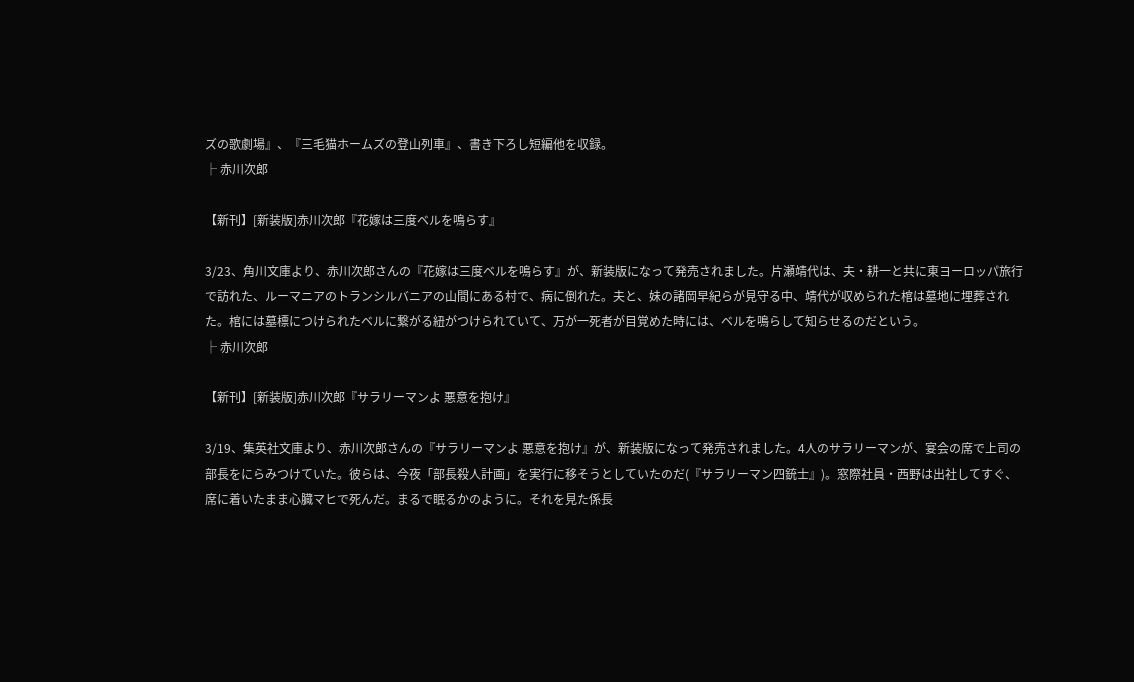ズの歌劇場』、『三毛猫ホームズの登山列車』、書き下ろし短編他を収録。
├ 赤川次郎

【新刊】[新装版]赤川次郎『花嫁は三度ベルを鳴らす』

3/23、角川文庫より、赤川次郎さんの『花嫁は三度ベルを鳴らす』が、新装版になって発売されました。片瀬靖代は、夫・耕一と共に東ヨーロッパ旅行で訪れた、ルーマニアのトランシルバニアの山間にある村で、病に倒れた。夫と、妹の諸岡早紀らが見守る中、靖代が収められた棺は墓地に埋葬された。棺には墓標につけられたベルに繋がる紐がつけられていて、万が一死者が目覚めた時には、ベルを鳴らして知らせるのだという。
├ 赤川次郎

【新刊】[新装版]赤川次郎『サラリーマンよ 悪意を抱け』

3/19、集英社文庫より、赤川次郎さんの『サラリーマンよ 悪意を抱け』が、新装版になって発売されました。4人のサラリーマンが、宴会の席で上司の部長をにらみつけていた。彼らは、今夜「部長殺人計画」を実行に移そうとしていたのだ(『サラリーマン四銃士』)。窓際社員・西野は出社してすぐ、席に着いたまま心臓マヒで死んだ。まるで眠るかのように。それを見た係長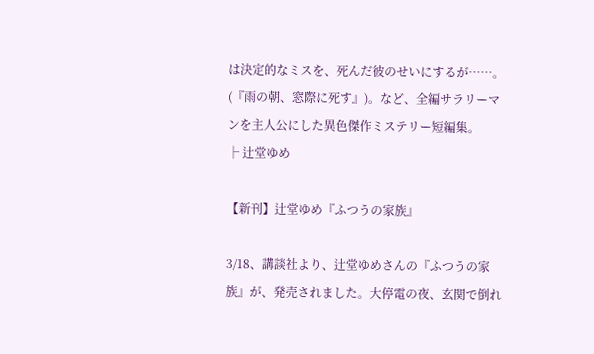は決定的なミスを、死んだ彼のせいにするが……。(『雨の朝、窓際に死す』)。など、全編サラリーマンを主人公にした異色傑作ミステリー短編集。
├ 辻堂ゆめ

【新刊】辻堂ゆめ『ふつうの家族』

3/18、講談社より、辻堂ゆめさんの『ふつうの家族』が、発売されました。大停電の夜、玄関で倒れ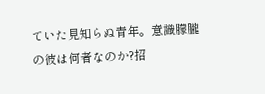ていた見知らぬ青年。意識朦朧の彼は何者なのか?招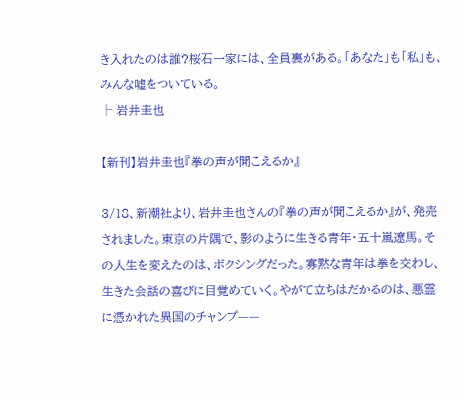き入れたのは誰?桜石一家には、全員裏がある。「あなた」も「私」も、みんな嘘をついている。
├ 岩井圭也

【新刊】岩井圭也『拳の声が聞こえるか』

3/18、新潮社より、岩井圭也さんの『拳の声が聞こえるか』が、発売されました。東京の片隅で、影のように生きる青年・五十嵐遼馬。その人生を変えたのは、ボクシングだった。寡黙な青年は拳を交わし、生きた会話の喜びに目覚めていく。やがて立ちはだかるのは、悪霊に憑かれた異国のチャンプ——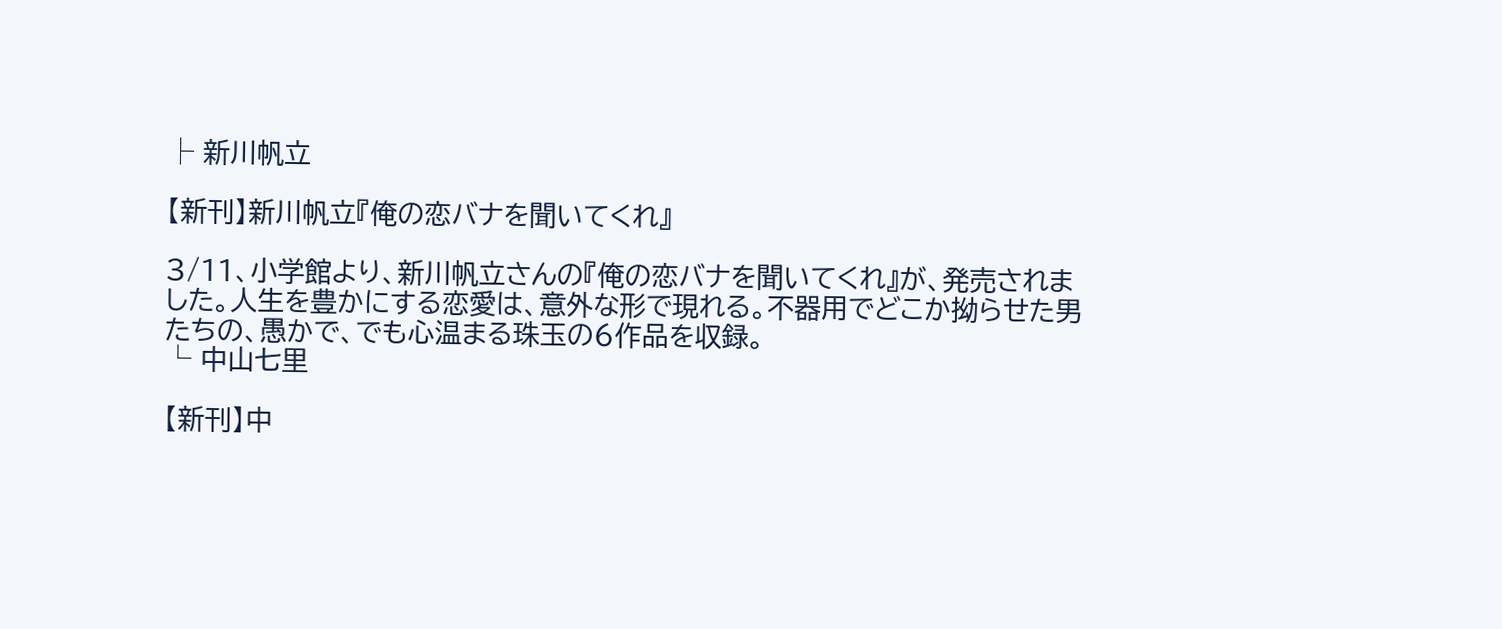├ 新川帆立

【新刊】新川帆立『俺の恋バナを聞いてくれ』

3/11、小学館より、新川帆立さんの『俺の恋バナを聞いてくれ』が、発売されました。人生を豊かにする恋愛は、意外な形で現れる。不器用でどこか拗らせた男たちの、愚かで、でも心温まる珠玉の6作品を収録。
└ 中山七里

【新刊】中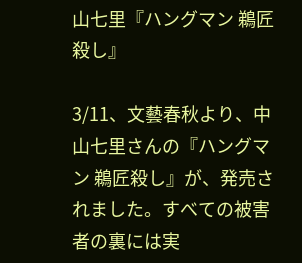山七里『ハングマン 鵜匠殺し』

3/11、文藝春秋より、中山七里さんの『ハングマン 鵜匠殺し』が、発売されました。すべての被害者の裏には実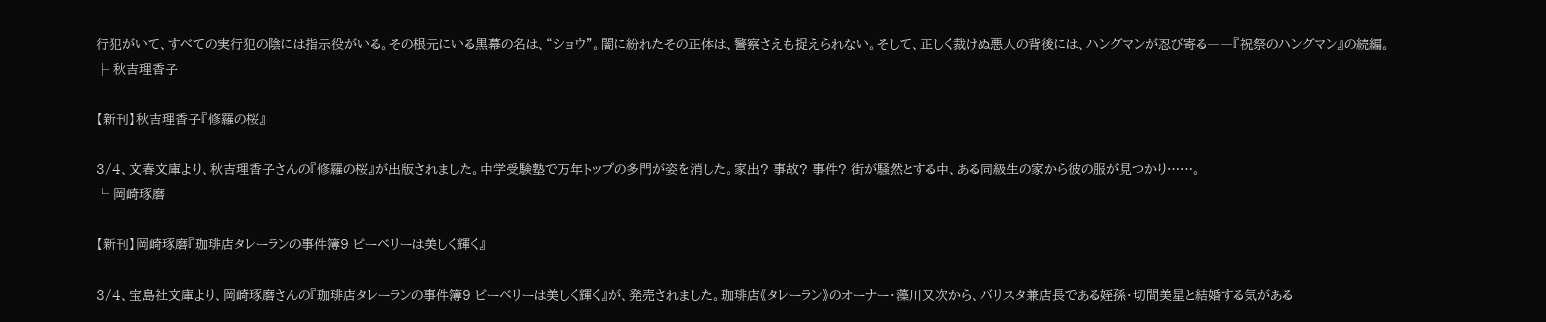行犯がいて、すべての実行犯の陰には指示役がいる。その根元にいる黒幕の名は、“ショウ”。闇に紛れたその正体は、警察さえも捉えられない。そして、正しく裁けぬ悪人の背後には、ハングマンが忍び寄る――『祝祭のハングマン』の続編。
├ 秋吉理香子

【新刊】秋吉理香子『修羅の桜』

3/4、文春文庫より、秋吉理香子さんの『修羅の桜』が出版されました。中学受験塾で万年トップの多門が姿を消した。家出? 事故? 事件? 街が騒然とする中、ある同級生の家から彼の服が見つかり……。
└ 岡崎琢磨

【新刊】岡崎琢磨『珈琲店タレーランの事件簿9 ピーベリーは美しく輝く』

3/4、宝島社文庫より、岡崎琢磨さんの『珈琲店タレーランの事件簿9 ピーベリーは美しく輝く』が、発売されました。珈琲店《タレーラン》のオーナー・藻川又次から、バリスタ兼店長である姪孫・切間美星と結婚する気がある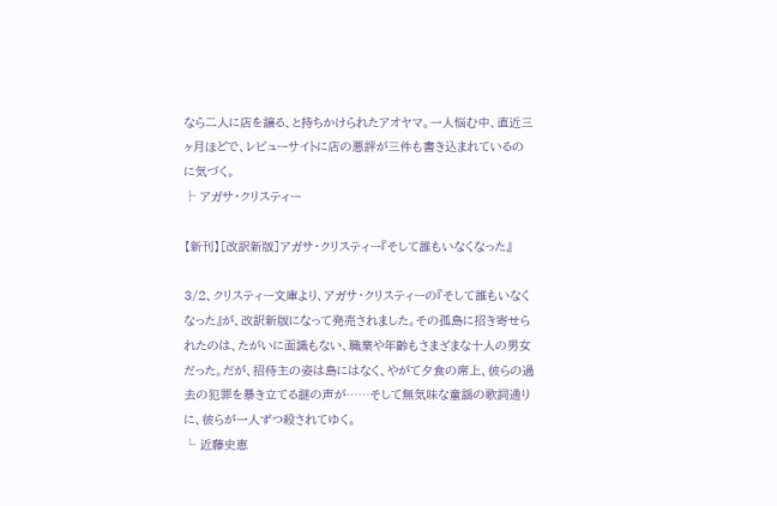なら二人に店を譲る、と持ちかけられたアオヤマ。一人悩む中、直近三ヶ月ほどで、レビューサイトに店の悪評が三件も書き込まれているのに気づく。
├ アガサ・クリスティー

【新刊】[改訳新版]アガサ・クリスティー『そして誰もいなくなった』

3/2、クリスティー文庫より、アガサ・クリスティーの『そして誰もいなくなった』が、改訳新版になって発売されました。その孤島に招き寄せられたのは、たがいに面識もない、職業や年齢もさまざまな十人の男女だった。だが、招待主の姿は島にはなく、やがて夕食の席上、彼らの過去の犯罪を暴き立てる謎の声が……そして無気味な童謡の歌詞通りに、彼らが一人ずつ殺されてゆく。
└ 近藤史恵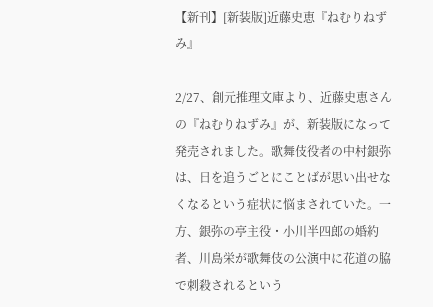【新刊】[新装版]近藤史恵『ねむりねずみ』

2/27、創元推理文庫より、近藤史恵さんの『ねむりねずみ』が、新装版になって発売されました。歌舞伎役者の中村銀弥は、日を追うごとにことばが思い出せなくなるという症状に悩まされていた。一方、銀弥の亭主役・小川半四郎の婚約者、川島栄が歌舞伎の公演中に花道の脇で刺殺されるという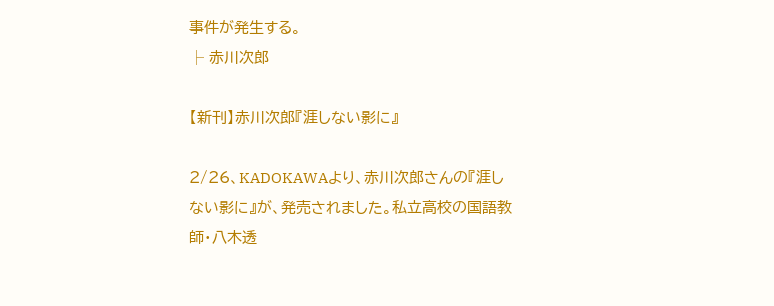事件が発生する。
├ 赤川次郎

【新刊】赤川次郎『涯しない影に』

2/26、KADOKAWAより、赤川次郎さんの『涯しない影に』が、発売されました。私立高校の国語教師・八木透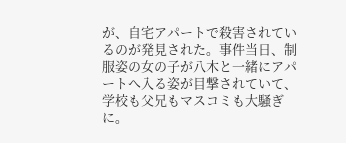が、自宅アパートで殺害されているのが発見された。事件当日、制服姿の女の子が八木と一緒にアパートへ入る姿が目撃されていて、学校も父兄もマスコミも大騒ぎに。